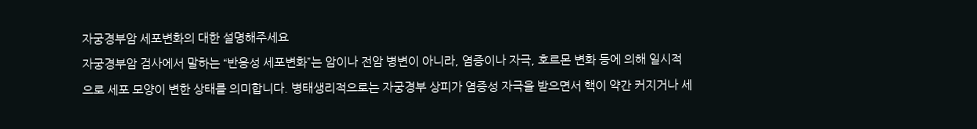자궁경부암 세포변화의 대한 설명해주세요
자궁경부암 검사에서 말하는 “반응성 세포변화”는 암이나 전암 병변이 아니라, 염증이나 자극, 호르몬 변화 등에 의해 일시적으로 세포 모양이 변한 상태를 의미합니다. 병태생리적으로는 자궁경부 상피가 염증성 자극을 받으면서 핵이 약간 커지거나 세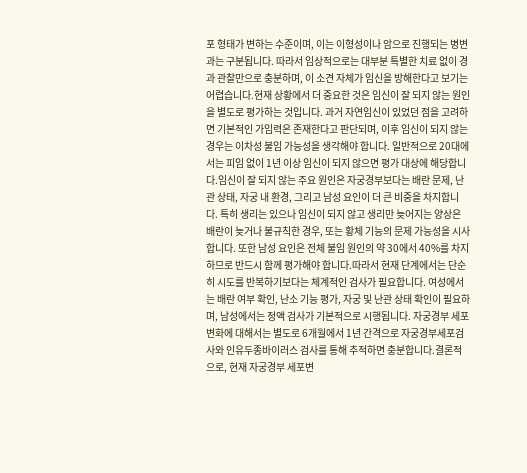포 형태가 변하는 수준이며, 이는 이형성이나 암으로 진행되는 병변과는 구분됩니다. 따라서 임상적으로는 대부분 특별한 치료 없이 경과 관찰만으로 충분하며, 이 소견 자체가 임신을 방해한다고 보기는 어렵습니다.현재 상황에서 더 중요한 것은 임신이 잘 되지 않는 원인을 별도로 평가하는 것입니다. 과거 자연임신이 있었던 점을 고려하면 기본적인 가임력은 존재한다고 판단되며, 이후 임신이 되지 않는 경우는 이차성 불임 가능성을 생각해야 합니다. 일반적으로 20대에서는 피임 없이 1년 이상 임신이 되지 않으면 평가 대상에 해당합니다.임신이 잘 되지 않는 주요 원인은 자궁경부보다는 배란 문제, 난관 상태, 자궁 내 환경, 그리고 남성 요인이 더 큰 비중을 차지합니다. 특히 생리는 있으나 임신이 되지 않고 생리만 늦어지는 양상은 배란이 늦거나 불규칙한 경우, 또는 황체 기능의 문제 가능성을 시사합니다. 또한 남성 요인은 전체 불임 원인의 약 30에서 40%를 차지하므로 반드시 함께 평가해야 합니다.따라서 현재 단계에서는 단순히 시도를 반복하기보다는 체계적인 검사가 필요합니다. 여성에서는 배란 여부 확인, 난소 기능 평가, 자궁 및 난관 상태 확인이 필요하며, 남성에서는 정액 검사가 기본적으로 시행됩니다. 자궁경부 세포변화에 대해서는 별도로 6개월에서 1년 간격으로 자궁경부세포검사와 인유두종바이러스 검사를 통해 추적하면 충분합니다.결론적으로, 현재 자궁경부 세포변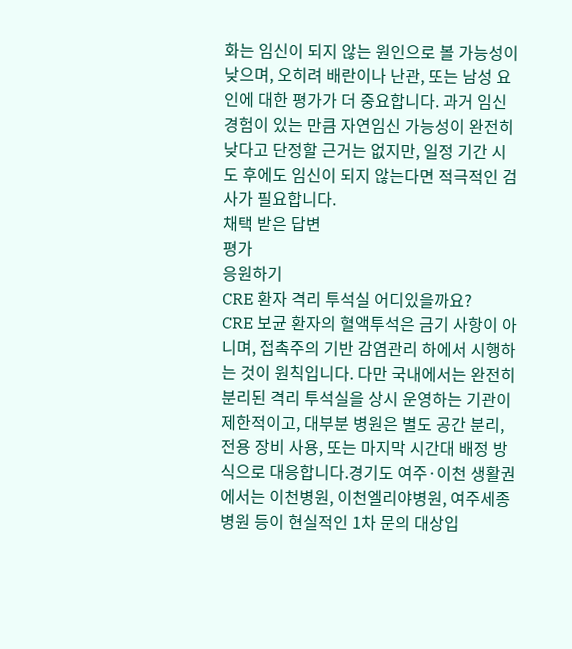화는 임신이 되지 않는 원인으로 볼 가능성이 낮으며, 오히려 배란이나 난관, 또는 남성 요인에 대한 평가가 더 중요합니다. 과거 임신 경험이 있는 만큼 자연임신 가능성이 완전히 낮다고 단정할 근거는 없지만, 일정 기간 시도 후에도 임신이 되지 않는다면 적극적인 검사가 필요합니다.
채택 받은 답변
평가
응원하기
CRE 환자 격리 투석실 어디있을까요?
CRE 보균 환자의 혈액투석은 금기 사항이 아니며, 접촉주의 기반 감염관리 하에서 시행하는 것이 원칙입니다. 다만 국내에서는 완전히 분리된 격리 투석실을 상시 운영하는 기관이 제한적이고, 대부분 병원은 별도 공간 분리, 전용 장비 사용, 또는 마지막 시간대 배정 방식으로 대응합니다.경기도 여주·이천 생활권에서는 이천병원, 이천엘리야병원, 여주세종병원 등이 현실적인 1차 문의 대상입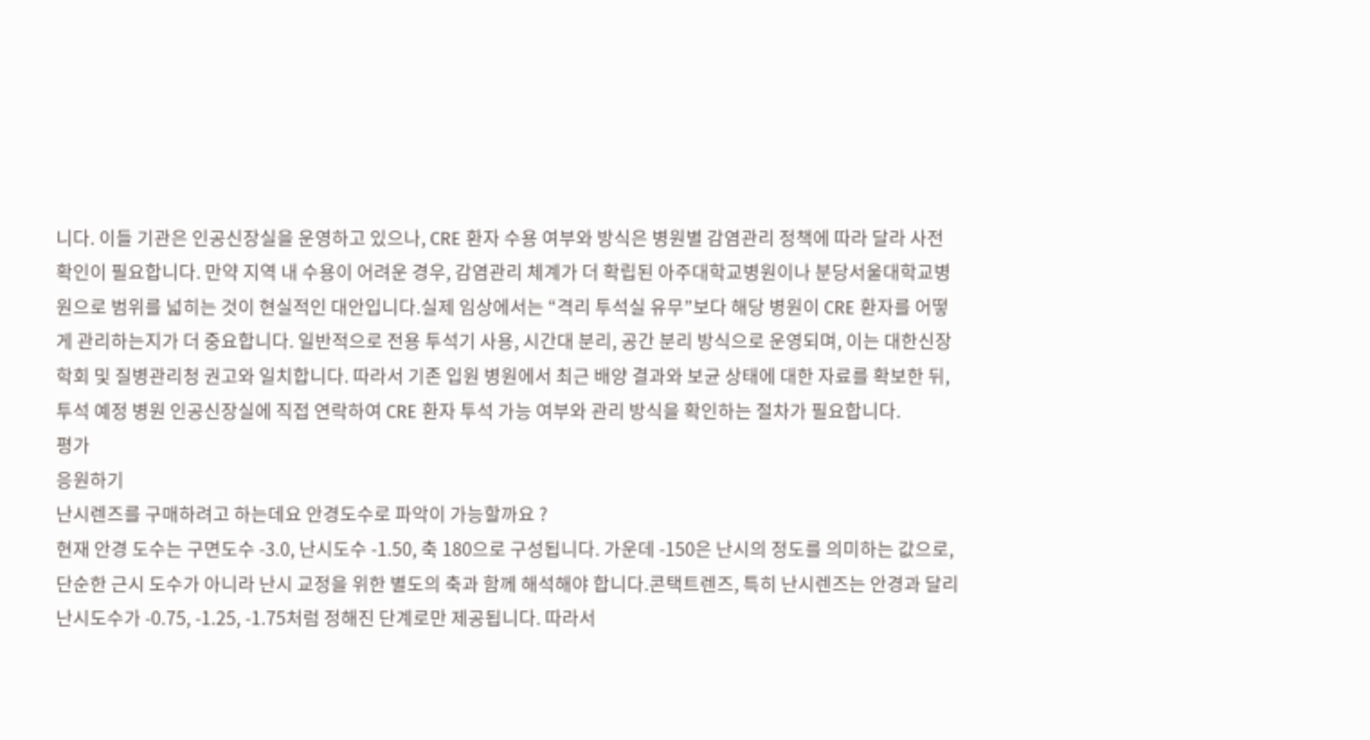니다. 이들 기관은 인공신장실을 운영하고 있으나, CRE 환자 수용 여부와 방식은 병원별 감염관리 정책에 따라 달라 사전 확인이 필요합니다. 만약 지역 내 수용이 어려운 경우, 감염관리 체계가 더 확립된 아주대학교병원이나 분당서울대학교병원으로 범위를 넓히는 것이 현실적인 대안입니다.실제 임상에서는 “격리 투석실 유무”보다 해당 병원이 CRE 환자를 어떻게 관리하는지가 더 중요합니다. 일반적으로 전용 투석기 사용, 시간대 분리, 공간 분리 방식으로 운영되며, 이는 대한신장학회 및 질병관리청 권고와 일치합니다. 따라서 기존 입원 병원에서 최근 배양 결과와 보균 상태에 대한 자료를 확보한 뒤, 투석 예정 병원 인공신장실에 직접 연락하여 CRE 환자 투석 가능 여부와 관리 방식을 확인하는 절차가 필요합니다.
평가
응원하기
난시렌즈를 구매하려고 하는데요 안경도수로 파악이 가능할까요 ?
현재 안경 도수는 구면도수 -3.0, 난시도수 -1.50, 축 180으로 구성됩니다. 가운데 -150은 난시의 정도를 의미하는 값으로, 단순한 근시 도수가 아니라 난시 교정을 위한 별도의 축과 함께 해석해야 합니다.콘택트렌즈, 특히 난시렌즈는 안경과 달리 난시도수가 -0.75, -1.25, -1.75처럼 정해진 단계로만 제공됩니다. 따라서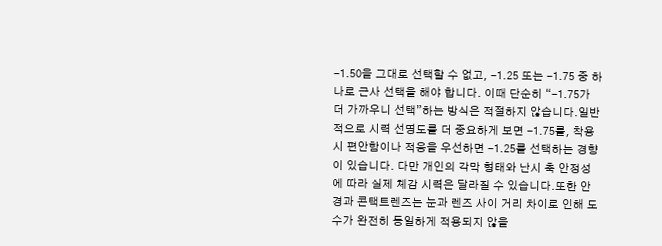-1.50을 그대로 선택할 수 없고, -1.25 또는 -1.75 중 하나로 근사 선택을 해야 합니다. 이때 단순히 “-1.75가 더 가까우니 선택”하는 방식은 적절하지 않습니다.일반적으로 시력 선명도를 더 중요하게 보면 -1.75를, 착용 시 편안함이나 적응을 우선하면 -1.25를 선택하는 경향이 있습니다. 다만 개인의 각막 형태와 난시 축 안정성에 따라 실제 체감 시력은 달라질 수 있습니다.또한 안경과 콘택트렌즈는 눈과 렌즈 사이 거리 차이로 인해 도수가 완전히 동일하게 적용되지 않을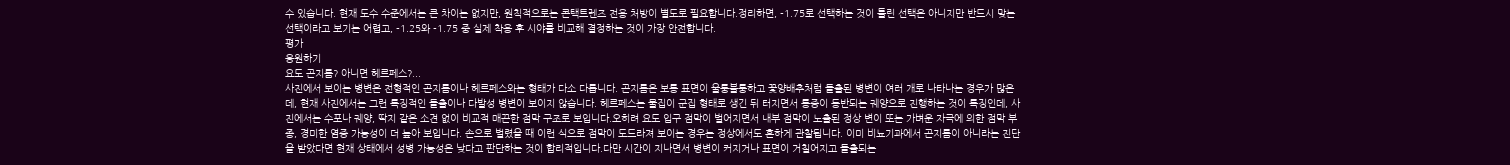수 있습니다. 현재 도수 수준에서는 큰 차이는 없지만, 원칙적으로는 콘택트렌즈 전용 처방이 별도로 필요합니다.정리하면, -1.75로 선택하는 것이 틀린 선택은 아니지만 반드시 맞는 선택이라고 보기는 어렵고, -1.25와 -1.75 중 실제 착용 후 시야를 비교해 결정하는 것이 가장 안전합니다.
평가
응원하기
요도 곤지름? 아니면 헤르페스?...
사진에서 보이는 병변은 전형적인 곤지름이나 헤르페스와는 형태가 다소 다릅니다. 곤지름은 보통 표면이 울퉁불퉁하고 꽃양배추처럼 돌출된 병변이 여러 개로 나타나는 경우가 많은데, 현재 사진에서는 그런 특징적인 돌출이나 다발성 병변이 보이지 않습니다. 헤르페스는 물집이 군집 형태로 생긴 뒤 터지면서 통증이 동반되는 궤양으로 진행하는 것이 특징인데, 사진에서는 수포나 궤양, 딱지 같은 소견 없이 비교적 매끈한 점막 구조로 보입니다.오히려 요도 입구 점막이 벌어지면서 내부 점막이 노출된 정상 변이 또는 가벼운 자극에 의한 점막 부종, 경미한 염증 가능성이 더 높아 보입니다. 손으로 벌렸을 때 이런 식으로 점막이 도드라져 보이는 경우는 정상에서도 흔하게 관찰됩니다. 이미 비뇨기과에서 곤지름이 아니라는 진단을 받았다면 현재 상태에서 성병 가능성은 낮다고 판단하는 것이 합리적입니다.다만 시간이 지나면서 병변이 커지거나 표면이 거칠어지고 돌출되는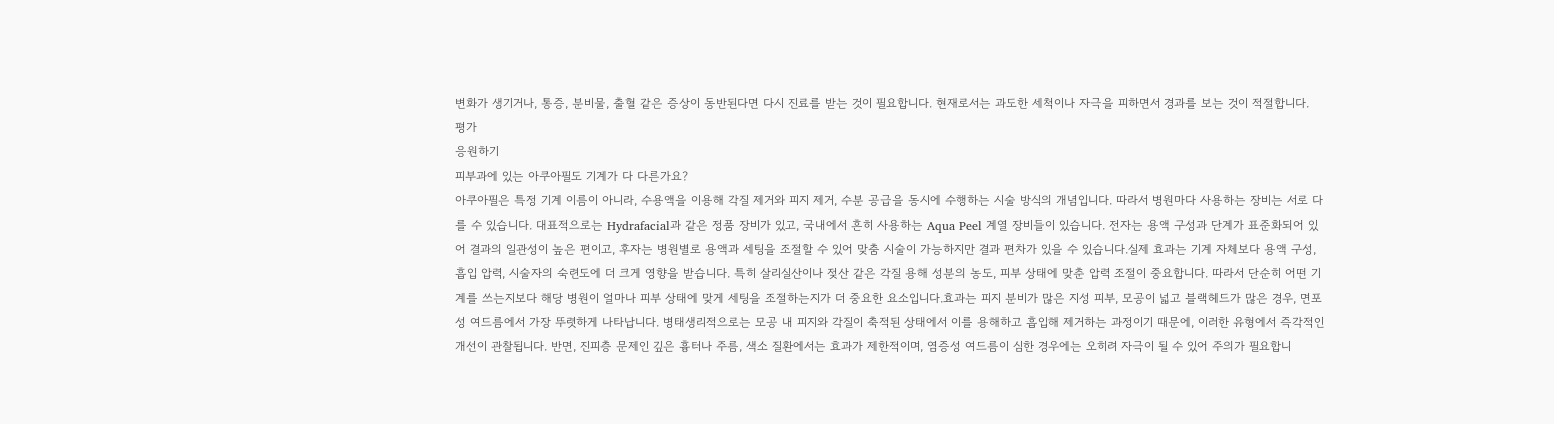변화가 생기거나, 통증, 분비물, 출혈 같은 증상이 동반된다면 다시 진료를 받는 것이 필요합니다. 현재로서는 과도한 세척이나 자극을 피하면서 경과를 보는 것이 적절합니다.
평가
응원하기
피부과에 있는 아쿠아필도 기계가 다 다른가요?
아쿠아필은 특정 기계 이름이 아니라, 수용액을 이용해 각질 제거와 피지 제거, 수분 공급을 동시에 수행하는 시술 방식의 개념입니다. 따라서 병원마다 사용하는 장비는 서로 다를 수 있습니다. 대표적으로는 Hydrafacial과 같은 정품 장비가 있고, 국내에서 흔히 사용하는 Aqua Peel 계열 장비들이 있습니다. 전자는 용액 구성과 단계가 표준화되어 있어 결과의 일관성이 높은 편이고, 후자는 병원별로 용액과 세팅을 조절할 수 있어 맞춤 시술이 가능하지만 결과 편차가 있을 수 있습니다.실제 효과는 기계 자체보다 용액 구성, 흡입 압력, 시술자의 숙련도에 더 크게 영향을 받습니다. 특히 살리실산이나 젖산 같은 각질 용해 성분의 농도, 피부 상태에 맞춘 압력 조절이 중요합니다. 따라서 단순히 어떤 기계를 쓰는지보다 해당 병원이 얼마나 피부 상태에 맞게 세팅을 조절하는지가 더 중요한 요소입니다.효과는 피지 분비가 많은 지성 피부, 모공이 넓고 블랙헤드가 많은 경우, 면포성 여드름에서 가장 뚜렷하게 나타납니다. 병태생리적으로는 모공 내 피지와 각질이 축적된 상태에서 이를 용해하고 흡입해 제거하는 과정이기 때문에, 이러한 유형에서 즉각적인 개선이 관찰됩니다. 반면, 진피층 문제인 깊은 흉터나 주름, 색소 질환에서는 효과가 제한적이며, 염증성 여드름이 심한 경우에는 오히려 자극이 될 수 있어 주의가 필요합니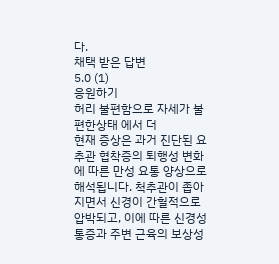다.
채택 받은 답변
5.0 (1)
응원하기
허리 불편함으로 자세가 불편한상태 에서 더
현재 증상은 과거 진단된 요추관 협착증의 퇴행성 변화에 따른 만성 요통 양상으로 해석됩니다. 척추관이 좁아지면서 신경이 간헐적으로 압박되고, 이에 따른 신경성 통증과 주변 근육의 보상성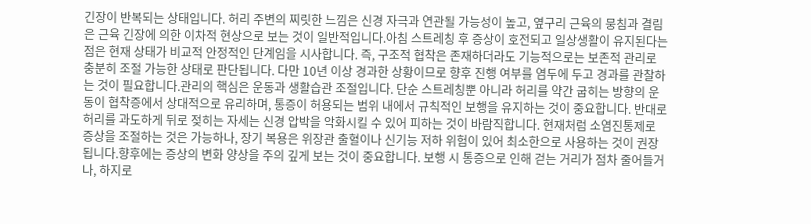긴장이 반복되는 상태입니다. 허리 주변의 찌릿한 느낌은 신경 자극과 연관될 가능성이 높고, 옆구리 근육의 뭉침과 결림은 근육 긴장에 의한 이차적 현상으로 보는 것이 일반적입니다.아침 스트레칭 후 증상이 호전되고 일상생활이 유지된다는 점은 현재 상태가 비교적 안정적인 단계임을 시사합니다. 즉, 구조적 협착은 존재하더라도 기능적으로는 보존적 관리로 충분히 조절 가능한 상태로 판단됩니다. 다만 10년 이상 경과한 상황이므로 향후 진행 여부를 염두에 두고 경과를 관찰하는 것이 필요합니다.관리의 핵심은 운동과 생활습관 조절입니다. 단순 스트레칭뿐 아니라 허리를 약간 굽히는 방향의 운동이 협착증에서 상대적으로 유리하며, 통증이 허용되는 범위 내에서 규칙적인 보행을 유지하는 것이 중요합니다. 반대로 허리를 과도하게 뒤로 젖히는 자세는 신경 압박을 악화시킬 수 있어 피하는 것이 바람직합니다. 현재처럼 소염진통제로 증상을 조절하는 것은 가능하나, 장기 복용은 위장관 출혈이나 신기능 저하 위험이 있어 최소한으로 사용하는 것이 권장됩니다.향후에는 증상의 변화 양상을 주의 깊게 보는 것이 중요합니다. 보행 시 통증으로 인해 걷는 거리가 점차 줄어들거나, 하지로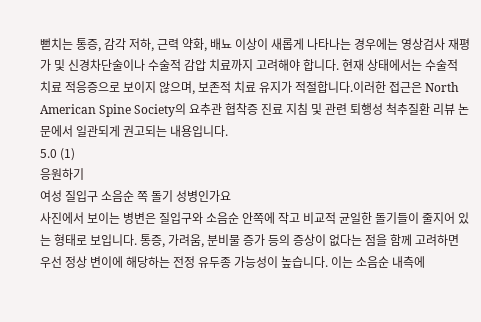뻗치는 통증, 감각 저하, 근력 약화, 배뇨 이상이 새롭게 나타나는 경우에는 영상검사 재평가 및 신경차단술이나 수술적 감압 치료까지 고려해야 합니다. 현재 상태에서는 수술적 치료 적응증으로 보이지 않으며, 보존적 치료 유지가 적절합니다.이러한 접근은 North American Spine Society의 요추관 협착증 진료 지침 및 관련 퇴행성 척추질환 리뷰 논문에서 일관되게 권고되는 내용입니다.
5.0 (1)
응원하기
여성 질입구 소음순 쪽 돌기 성병인가요
사진에서 보이는 병변은 질입구와 소음순 안쪽에 작고 비교적 균일한 돌기들이 줄지어 있는 형태로 보입니다. 통증, 가려움, 분비물 증가 등의 증상이 없다는 점을 함께 고려하면 우선 정상 변이에 해당하는 전정 유두종 가능성이 높습니다. 이는 소음순 내측에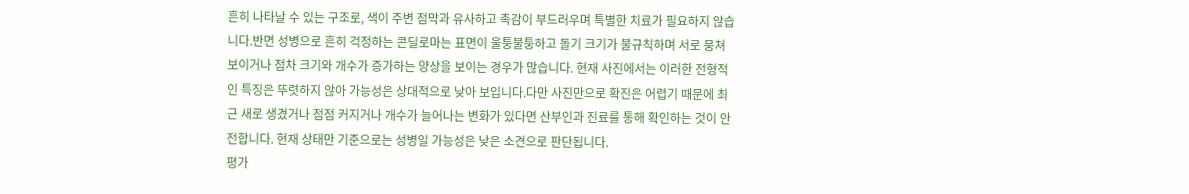흔히 나타날 수 있는 구조로, 색이 주변 점막과 유사하고 촉감이 부드러우며 특별한 치료가 필요하지 않습니다.반면 성병으로 흔히 걱정하는 콘딜로마는 표면이 울퉁불퉁하고 돌기 크기가 불규칙하며 서로 뭉쳐 보이거나 점차 크기와 개수가 증가하는 양상을 보이는 경우가 많습니다. 현재 사진에서는 이러한 전형적인 특징은 뚜렷하지 않아 가능성은 상대적으로 낮아 보입니다.다만 사진만으로 확진은 어렵기 때문에 최근 새로 생겼거나 점점 커지거나 개수가 늘어나는 변화가 있다면 산부인과 진료를 통해 확인하는 것이 안전합니다. 현재 상태만 기준으로는 성병일 가능성은 낮은 소견으로 판단됩니다.
평가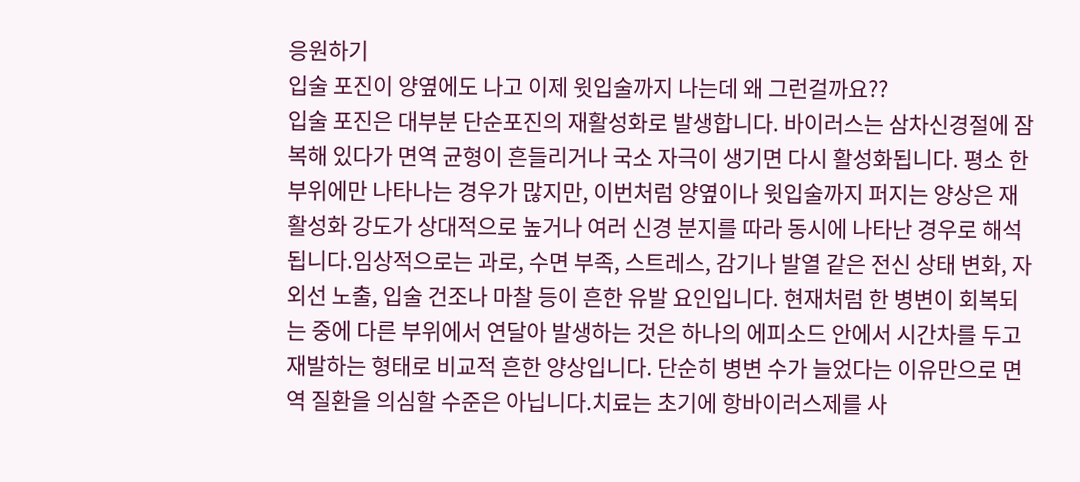응원하기
입술 포진이 양옆에도 나고 이제 윗입술까지 나는데 왜 그런걸까요??
입술 포진은 대부분 단순포진의 재활성화로 발생합니다. 바이러스는 삼차신경절에 잠복해 있다가 면역 균형이 흔들리거나 국소 자극이 생기면 다시 활성화됩니다. 평소 한 부위에만 나타나는 경우가 많지만, 이번처럼 양옆이나 윗입술까지 퍼지는 양상은 재활성화 강도가 상대적으로 높거나 여러 신경 분지를 따라 동시에 나타난 경우로 해석됩니다.임상적으로는 과로, 수면 부족, 스트레스, 감기나 발열 같은 전신 상태 변화, 자외선 노출, 입술 건조나 마찰 등이 흔한 유발 요인입니다. 현재처럼 한 병변이 회복되는 중에 다른 부위에서 연달아 발생하는 것은 하나의 에피소드 안에서 시간차를 두고 재발하는 형태로 비교적 흔한 양상입니다. 단순히 병변 수가 늘었다는 이유만으로 면역 질환을 의심할 수준은 아닙니다.치료는 초기에 항바이러스제를 사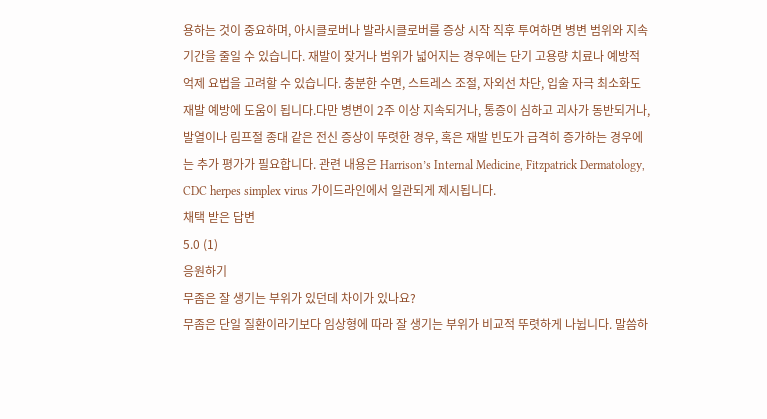용하는 것이 중요하며, 아시클로버나 발라시클로버를 증상 시작 직후 투여하면 병변 범위와 지속 기간을 줄일 수 있습니다. 재발이 잦거나 범위가 넓어지는 경우에는 단기 고용량 치료나 예방적 억제 요법을 고려할 수 있습니다. 충분한 수면, 스트레스 조절, 자외선 차단, 입술 자극 최소화도 재발 예방에 도움이 됩니다.다만 병변이 2주 이상 지속되거나, 통증이 심하고 괴사가 동반되거나, 발열이나 림프절 종대 같은 전신 증상이 뚜렷한 경우, 혹은 재발 빈도가 급격히 증가하는 경우에는 추가 평가가 필요합니다. 관련 내용은 Harrison’s Internal Medicine, Fitzpatrick Dermatology, CDC herpes simplex virus 가이드라인에서 일관되게 제시됩니다.
채택 받은 답변
5.0 (1)
응원하기
무좀은 잘 생기는 부위가 있던데 차이가 있나요?
무좀은 단일 질환이라기보다 임상형에 따라 잘 생기는 부위가 비교적 뚜렷하게 나뉩니다. 말씀하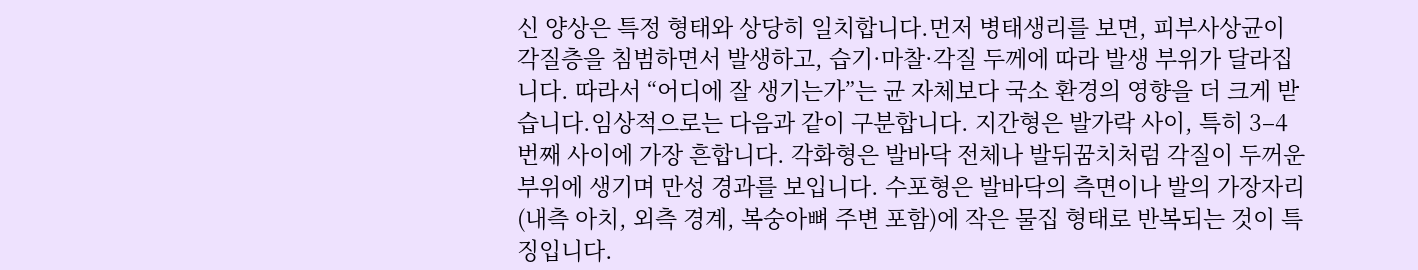신 양상은 특정 형태와 상당히 일치합니다.먼저 병태생리를 보면, 피부사상균이 각질층을 침범하면서 발생하고, 습기·마찰·각질 두께에 따라 발생 부위가 달라집니다. 따라서 “어디에 잘 생기는가”는 균 자체보다 국소 환경의 영향을 더 크게 받습니다.임상적으로는 다음과 같이 구분합니다. 지간형은 발가락 사이, 특히 3–4번째 사이에 가장 흔합니다. 각화형은 발바닥 전체나 발뒤꿈치처럼 각질이 두꺼운 부위에 생기며 만성 경과를 보입니다. 수포형은 발바닥의 측면이나 발의 가장자리(내측 아치, 외측 경계, 복숭아뼈 주변 포함)에 작은 물집 형태로 반복되는 것이 특징입니다.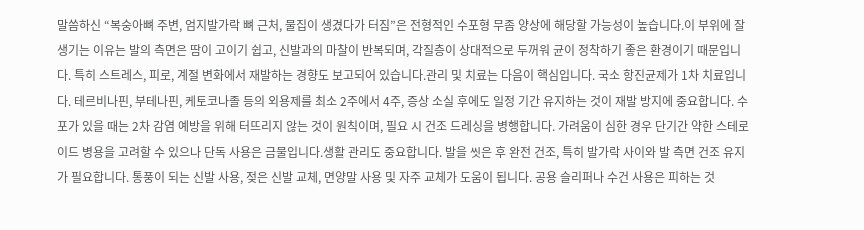말씀하신 “복숭아뼈 주변, 엄지발가락 뼈 근처, 물집이 생겼다가 터짐”은 전형적인 수포형 무좀 양상에 해당할 가능성이 높습니다.이 부위에 잘 생기는 이유는 발의 측면은 땀이 고이기 쉽고, 신발과의 마찰이 반복되며, 각질층이 상대적으로 두꺼워 균이 정착하기 좋은 환경이기 때문입니다. 특히 스트레스, 피로, 계절 변화에서 재발하는 경향도 보고되어 있습니다.관리 및 치료는 다음이 핵심입니다. 국소 항진균제가 1차 치료입니다. 테르비나핀, 부테나핀, 케토코나졸 등의 외용제를 최소 2주에서 4주, 증상 소실 후에도 일정 기간 유지하는 것이 재발 방지에 중요합니다. 수포가 있을 때는 2차 감염 예방을 위해 터뜨리지 않는 것이 원칙이며, 필요 시 건조 드레싱을 병행합니다. 가려움이 심한 경우 단기간 약한 스테로이드 병용을 고려할 수 있으나 단독 사용은 금물입니다.생활 관리도 중요합니다. 발을 씻은 후 완전 건조, 특히 발가락 사이와 발 측면 건조 유지가 필요합니다. 통풍이 되는 신발 사용, 젖은 신발 교체, 면양말 사용 및 자주 교체가 도움이 됩니다. 공용 슬리퍼나 수건 사용은 피하는 것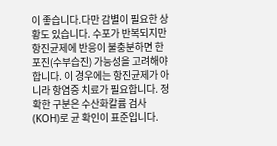이 좋습니다.다만 감별이 필요한 상황도 있습니다. 수포가 반복되지만 항진균제에 반응이 불충분하면 한포진(수부습진) 가능성을 고려해야 합니다. 이 경우에는 항진균제가 아니라 항염증 치료가 필요합니다. 정확한 구분은 수산화칼륨 검사(KOH)로 균 확인이 표준입니다.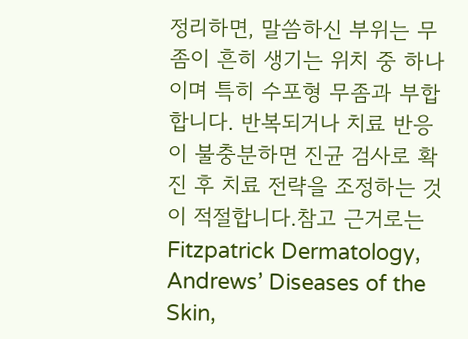정리하면, 말씀하신 부위는 무좀이 흔히 생기는 위치 중 하나이며 특히 수포형 무좀과 부합합니다. 반복되거나 치료 반응이 불충분하면 진균 검사로 확진 후 치료 전략을 조정하는 것이 적절합니다.참고 근거로는 Fitzpatrick Dermatology, Andrews’ Diseases of the Skin,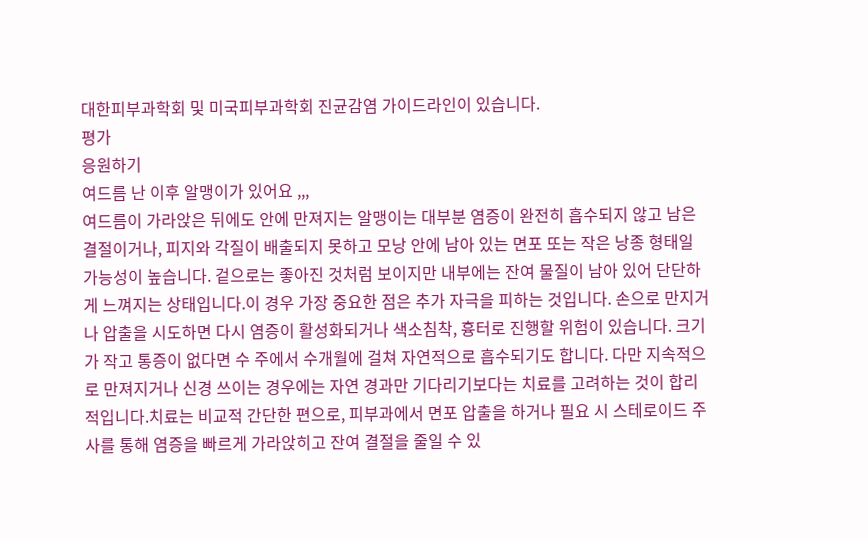대한피부과학회 및 미국피부과학회 진균감염 가이드라인이 있습니다.
평가
응원하기
여드름 난 이후 알맹이가 있어요 ,,,
여드름이 가라앉은 뒤에도 안에 만져지는 알맹이는 대부분 염증이 완전히 흡수되지 않고 남은 결절이거나, 피지와 각질이 배출되지 못하고 모낭 안에 남아 있는 면포 또는 작은 낭종 형태일 가능성이 높습니다. 겉으로는 좋아진 것처럼 보이지만 내부에는 잔여 물질이 남아 있어 단단하게 느껴지는 상태입니다.이 경우 가장 중요한 점은 추가 자극을 피하는 것입니다. 손으로 만지거나 압출을 시도하면 다시 염증이 활성화되거나 색소침착, 흉터로 진행할 위험이 있습니다. 크기가 작고 통증이 없다면 수 주에서 수개월에 걸쳐 자연적으로 흡수되기도 합니다. 다만 지속적으로 만져지거나 신경 쓰이는 경우에는 자연 경과만 기다리기보다는 치료를 고려하는 것이 합리적입니다.치료는 비교적 간단한 편으로, 피부과에서 면포 압출을 하거나 필요 시 스테로이드 주사를 통해 염증을 빠르게 가라앉히고 잔여 결절을 줄일 수 있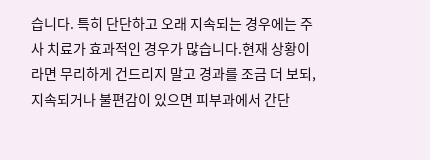습니다. 특히 단단하고 오래 지속되는 경우에는 주사 치료가 효과적인 경우가 많습니다.현재 상황이라면 무리하게 건드리지 말고 경과를 조금 더 보되, 지속되거나 불편감이 있으면 피부과에서 간단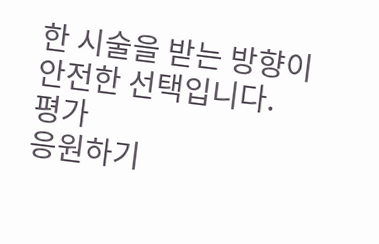한 시술을 받는 방향이 안전한 선택입니다.
평가
응원하기